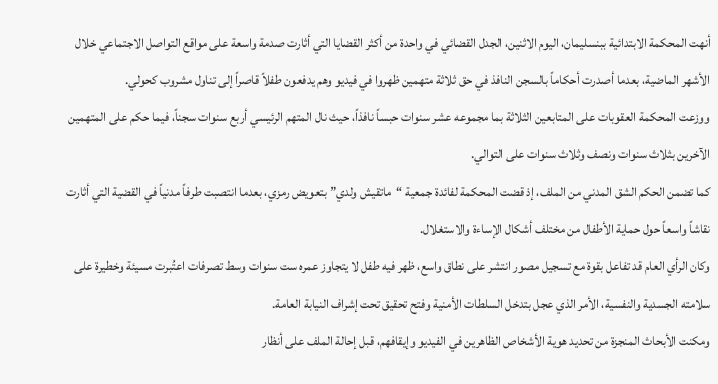أنهت المحكمة الابتدائية ببنسليمان، اليوم الاثنين، الجدل القضائي في واحدة من أكثر القضايا التي أثارت صدمة واسعة على مواقع التواصل الاجتماعي خلال الأشهر الماضية، بعدما أصدرت أحكاماً بالسجن النافذ في حق ثلاثة متهمين ظهروا في فيديو وهم يدفعون طفلاً قاصراً إلى تناول مشروب كحولي.
ووزعت المحكمة العقوبات على المتابعين الثلاثة بما مجموعه عشر سنوات حبساً نافذاً، حيث نال المتهم الرئيسي أربع سنوات سجناً، فيما حكم على المتهمين الآخرين بثلاث سنوات ونصف وثلاث سنوات على التوالي.
كما تضمن الحكم الشق المدني من الملف، إذ قضت المحكمة لفائدة جمعية “ماتقيش ولدي” بتعويض رمزي، بعدما انتصبت طرفاً مدنياً في القضية التي أثارت نقاشاً واسعاً حول حماية الأطفال من مختلف أشكال الإساءة والاستغلال.
وكان الرأي العام قد تفاعل بقوة مع تسجيل مصور انتشر على نطاق واسع، ظهر فيه طفل لا يتجاوز عمره ست سنوات وسط تصرفات اعتُبرت مسيئة وخطيرة على سلامته الجسدية والنفسية، الأمر الذي عجل بتدخل السلطات الأمنية وفتح تحقيق تحت إشراف النيابة العامة.
ومكنت الأبحاث المنجزة من تحديد هوية الأشخاص الظاهرين في الفيديو وإيقافهم، قبل إحالة الملف على أنظار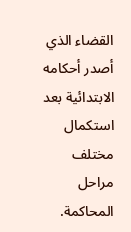القضاء الذي أصدر أحكامه الابتدائية بعد استكمال مختلف مراحل المحاكمة.